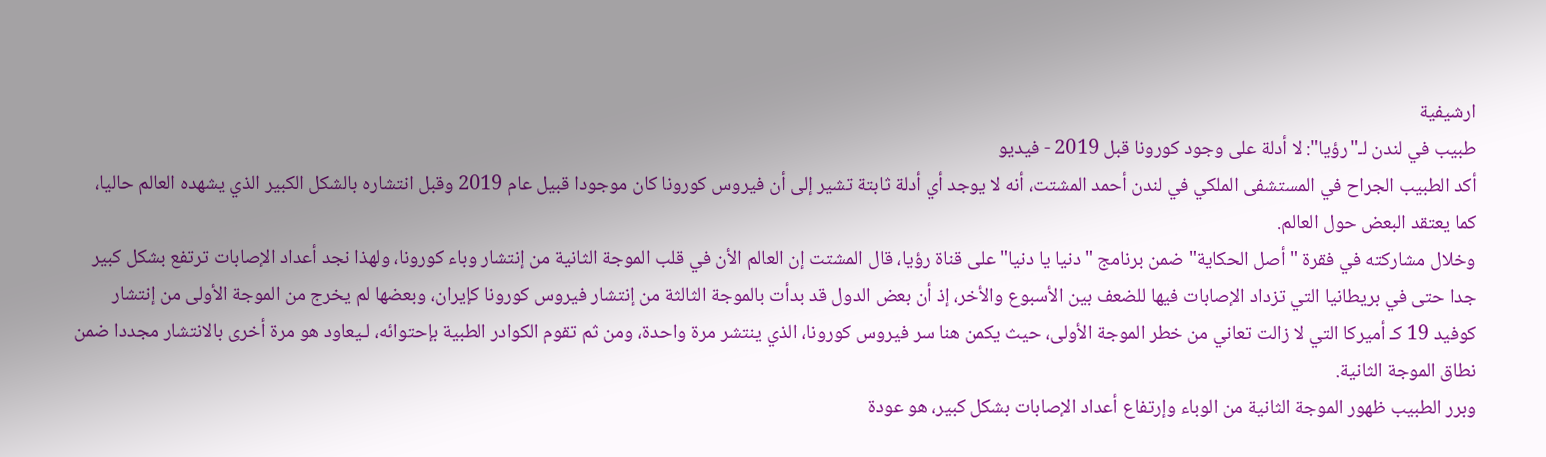ارشيفية
طبيب في لندن لـ"رؤيا": لا أدلة على وجود كورونا قبل 2019 - فيديو
أكد الطبيب الجراح في المستشفى الملكي في لندن أحمد المشتت، أنه لا يوجد أي أدلة ثابتة تشير إلى أن فيروس كورونا كان موجودا قبيل عام 2019 وقبل انتشاره بالشكل الكبير الذي يشهده العالم حاليا، كما يعتقد البعض حول العالم.
وخلال مشاركته في فقرة "أصل الحكاية" ضمن برنامج "دنيا يا دنيا" على قناة رؤيا، قال المشتت إن العالم الأن في قلب الموجة الثانية من إنتشار وباء كورونا، ولهذا نجد أعداد الإصابات ترتفع بشكل كبير جدا حتى في بريطانيا التي تزداد الإصابات فيها للضعف بين الأسبوع والأخر، إذ أن بعض الدول قد بدأت بالموجة الثالثة من إنتشار فيروس كورونا كإيران، وبعضها لم يخرج من الموجة الأولى من إنتشار كوفيد 19 كـ أميركا التي لا زالت تعاني من خطر الموجة الأولى، حيث يكمن هنا سر فيروس كورونا، الذي ينتشر مرة واحدة، ومن ثم تقوم الكوادر الطبية بإحتوائه، لـيعاود هو مرة أخرى بالانتشار مجددا ضمن نطاق الموجة الثانية.
وبرر الطبيب ظهور الموجة الثانية من الوباء وإرتفاع أعداد الإصابات بشكل كبير، هو عودة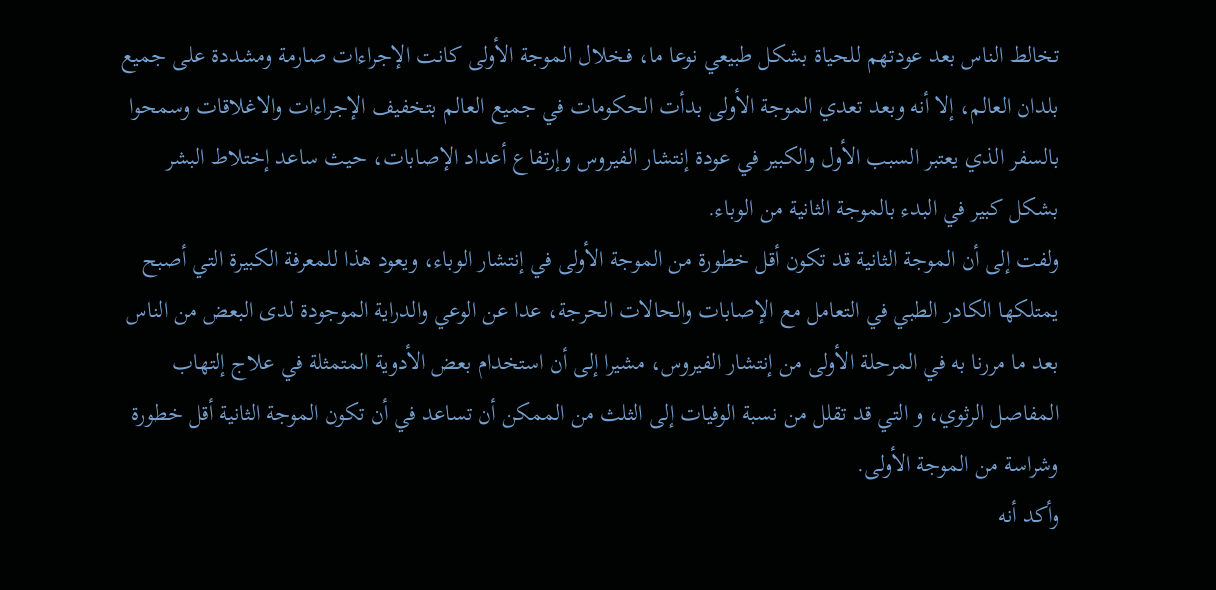تخالط الناس بعد عودتهم للحياة بشكل طبيعي نوعا ما، فـخلال الموجة الأولى كانت الإجراءات صارمة ومشددة على جميع بلدان العالم، إلا أنه وبعد تعدي الموجة الأولى بدأت الحكومات في جميع العالم بتخفيف الإجراءات والاغلاقات وسمحوا بالسفر الذي يعتبر السبب الأول والكبير في عودة إنتشار الفيروس وإرتفاع أعداد الإصابات، حيث ساعد إختلاط البشر بشكل كبير في البدء بالموجة الثانية من الوباء.
ولفت إلى أن الموجة الثانية قد تكون أقل خطورة من الموجة الأولى في إنتشار الوباء، ويعود هذا للمعرفة الكبيرة التي أصبح يمتلكها الكادر الطبي في التعامل مع الإصابات والحالات الحرجة، عدا عن الوعي والدراية الموجودة لدى البعض من الناس بعد ما مررنا به في المرحلة الأولى من إنتشار الفيروس، مشيرا إلى أن استخدام بعض الأدوية المتمثلة في علاج إلتهاب المفاصل الرثوي، و التي قد تقلل من نسبة الوفيات إلى الثلث من الممكن أن تساعد في أن تكون الموجة الثانية أقل خطورة وشراسة من الموجة الأولى.
وأكد أنه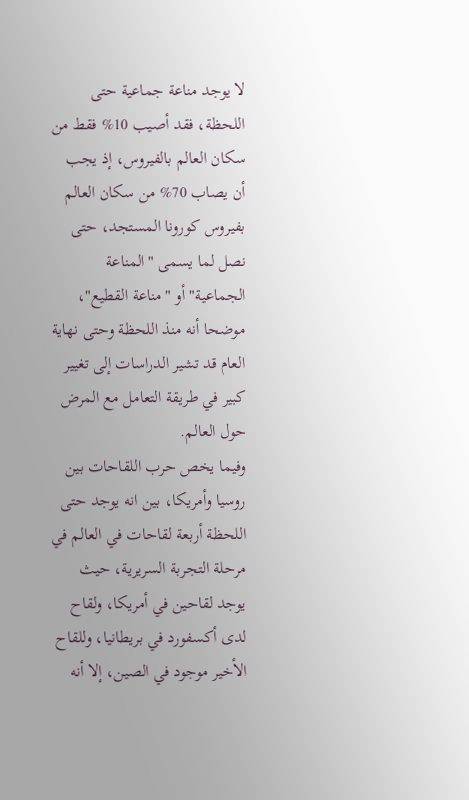لا يوجد مناعة جماعية حتى اللحظة، فقد أصيب 10% فقط من سكان العالم بالفيروس، إذ يجب أن يصاب 70% من سكان العالم بفيروس كورونا المستجد، حتى نصل لما يسمى "المناعة الجماعية" أو "مناعة القطيع"، موضحا أنه منذ اللحظة وحتى نهاية العام قد تشير الدراسات إلى تغيير كبير في طريقة التعامل مع المرض حول العالم.
وفيما يخص حرب اللقاحات بين روسيا وأمريكا، بين انه يوجد حتى اللحظة أربعة لقاحات في العالم في مرحلة التجربة السريرية، حيث يوجد لقاحين في أمريكا، ولقاح لدى أكسفورد في بريطانيا، وللقاح الأخير موجود في الصين، إلا أنه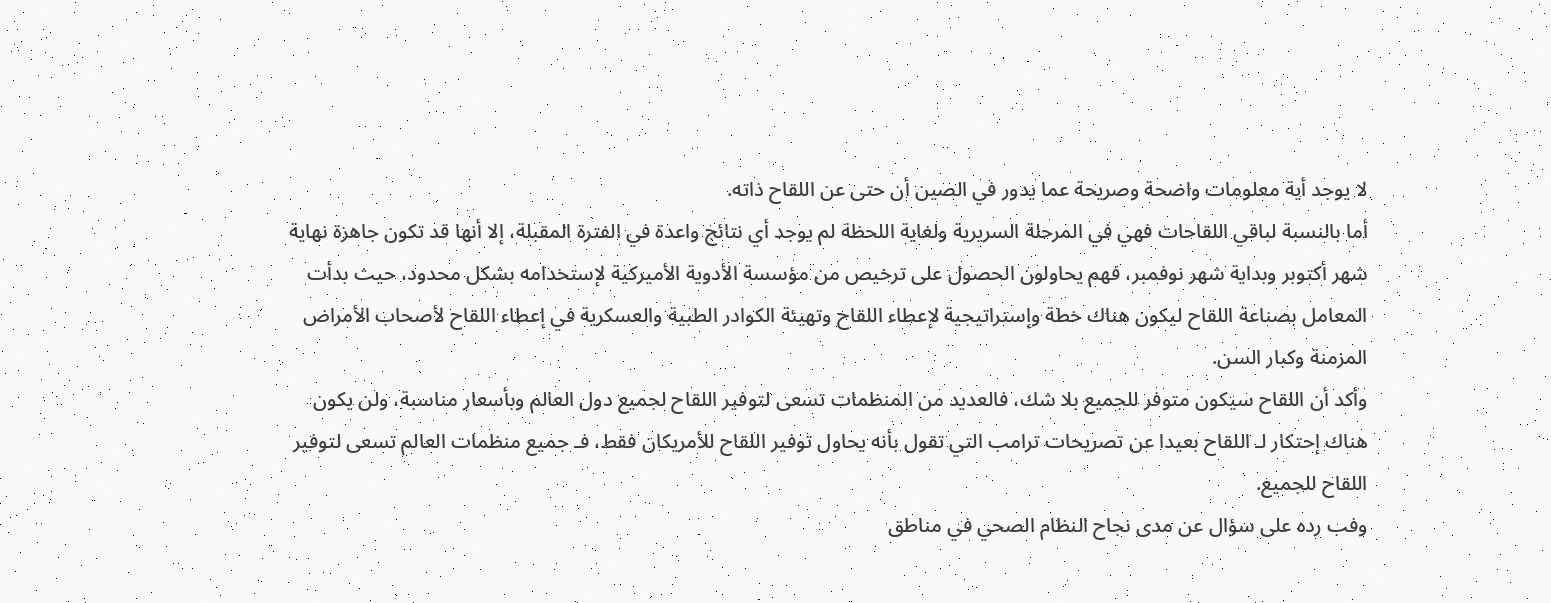لا يوجد أية معلومات واضحة وصريحة عما يدور في الصين أن حتى عن اللقاح ذاته.
أما بالنسبة لباقي اللقاحات فهي في المرحلة السريرية ولغاية اللحظة لم يوجد أي نتائج واعدة في الفترة المقبلة، إلا أنها قد تكون جاهزة نهاية شهر أكتوبر وبداية شهر نوفمبر، فهم يحاولون الحصول على ترخيص من مؤسسة الأدوية الأميركية لإستخدامه بشكل محدود، حيث بدأت المعامل بصناعة اللقاح ليكون هناك خطة وإستراتيجية لإعطاء اللقاح وتهيئة الكوادر الطبية والعسكرية في إعطاء اللقاح لأصحاب الأمراض المزمنة وكبار السن.
وأكد أن اللقاح سيكون متوفر للجميع بلا شك، فالعديد من المنظمات تسعى لتوفير اللقاح لجميع دول العالم وبأسعار مناسبة، ولن يكون هناك إحتكار لـ اللقاح بعيدا عن تصريحات ترامب التي تقول بأنه يحاول توفير اللقاح للأمريكان فقط، فـ جميع منظمات العالم تسعى لتوفير اللقاح للجميع.
وفب رده على سؤال عن مدى نجاح النظام الصحي في مناطق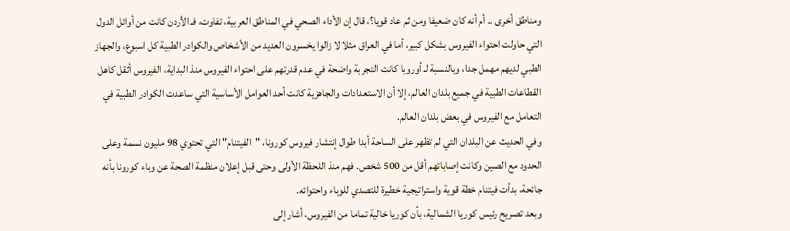ومناطق أخرى .. أم أنه كان ضعيفا ومن ثم عاد قويا؟، قال إن الأداء الصحي في المناطق العربية، تفاوت، فـ الأردن كانت من أوائل الدول التي حاولت احتواء الفيروس بشكل كبير، أما في العراق مثلا لا زالوا يخسرون العديد من الأشخاص والكوادر الطبية كل اسبوع، والجهاز الطبي لديهم مهمل جدا، وبالنسبة لـ أوروبا كانت التجربة واضحة في عدم قدرتهم على احتواء الفيروس منذ البداية، الفيروس أثقل كاهل القطاعات الطبية في جميع بلدان العالم، إلا أن الاستعدادات والجاهزية كانت أحد العوامل الأساسية التي ساعدت الكوادر الطبية في التعامل مع الفيروس في بعض بلدان العالم.
وفي الحديث عن البلدان التي لم تظهر على الساحة أبدا طوال إنتشار فيروس كورونا، "الفيتنام" التي تحتوي 98 مليون نسمة وعلى الحدود مع الصين وكانت إصاباتهم أقل من 500 شخص. فهم منذ اللحظة الأولى وحتى قبل إعلان منظمة الصحة عن وباء كورونا بأنه جائحة، بدأت فيتنام خطة قوية واستراتيجية خطيرة للتصدي للوباء واحتوائه.
وبعد تصريح رئيس كوريا الشمالية، بأن كوريا خالية تماما من الفيروس، أشار إلى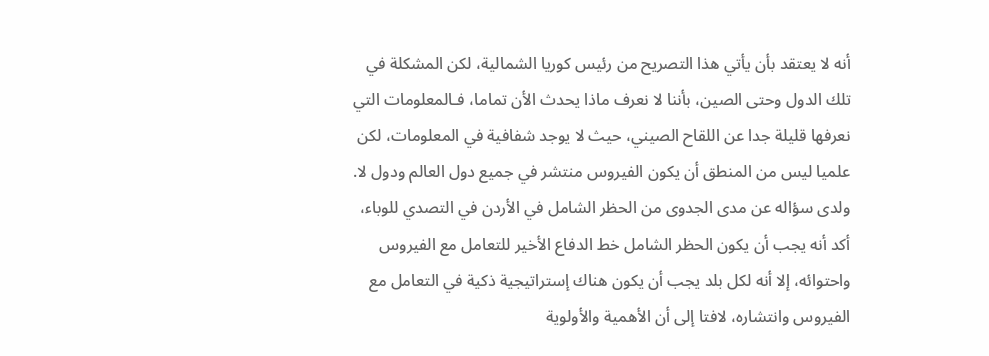أنه لا يعتقد بأن يأتي هذا التصريح من رئيس كوريا الشمالية، لكن المشكلة في تلك الدول وحتى الصين، بأننا لا نعرف ماذا يحدث الأن تماما، فـالمعلومات التي نعرفها قليلة جدا عن اللقاح الصيني، حيث لا يوجد شفافية في المعلومات، لكن علميا ليس من المنطق أن يكون الفيروس منتشر في جميع دول العالم ودول لا.
ولدى سؤاله عن مدى الجدوى من الحظر الشامل في الأردن في التصدي للوباء، أكد أنه يجب أن يكون الحظر الشامل خط الدفاع الأخير للتعامل مع الفيروس واحتوائه، إلا أنه لكل بلد يجب أن يكون هناك إستراتيجية ذكية في التعامل مع الفيروس وانتشاره، لافتا إلى أن الأهمية والأولوية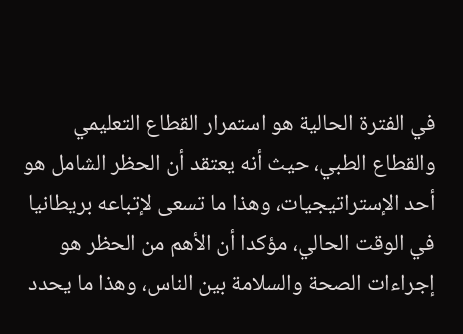في الفترة الحالية هو استمرار القطاع التعليمي والقطاع الطبي، حيث أنه يعتقد أن الحظر الشامل هو أحد الإستراتيجيات، وهذا ما تسعى لإتباعه بريطانيا في الوقت الحالي، مؤكدا أن الأهم من الحظر هو إجراءات الصحة والسلامة بين الناس، وهذا ما يحدد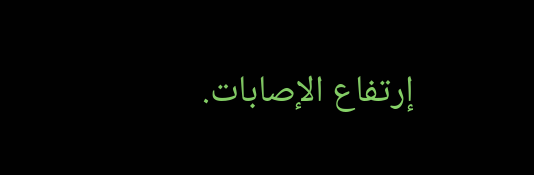إرتفاع الإصابات.